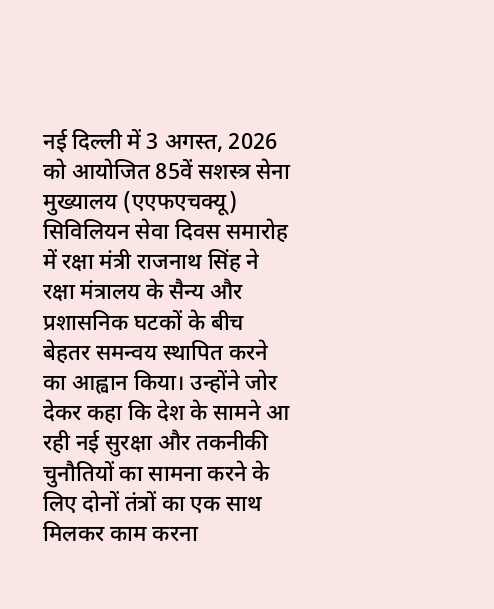नई दिल्ली में 3 अगस्त, 2026 को आयोजित 85वें सशस्त्र सेना मुख्यालय (एएफएचक्यू) सिविलियन सेवा दिवस समारोह में रक्षा मंत्री राजनाथ सिंह ने रक्षा मंत्रालय के सैन्य और प्रशासनिक घटकों के बीच बेहतर समन्वय स्थापित करने का आह्वान किया। उन्होंने जोर देकर कहा कि देश के सामने आ रही नई सुरक्षा और तकनीकी चुनौतियों का सामना करने के लिए दोनों तंत्रों का एक साथ मिलकर काम करना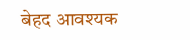बेहद आवश्यक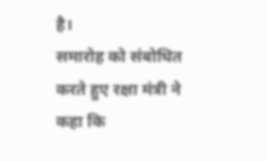है।
समारोह को संबोधित करते हुए रक्षा मंत्री ने कहा कि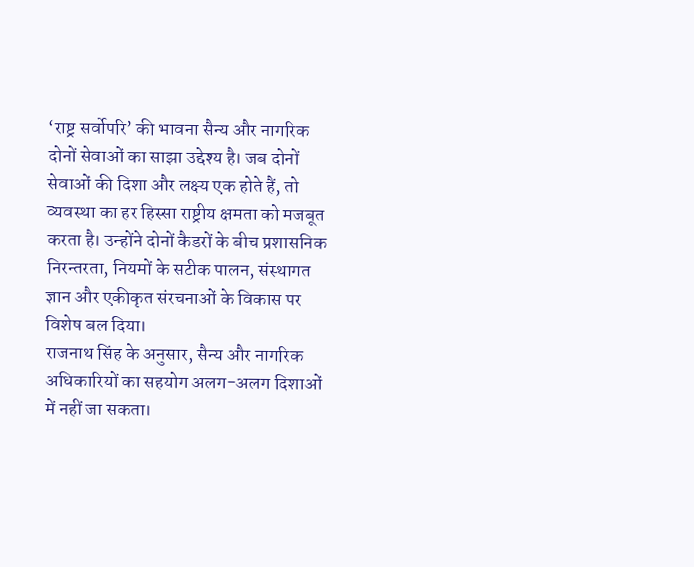‘राष्ट्र सर्वोपरि’ की भावना सैन्य और नागरिक दोनों सेवाओं का साझा उद्देश्य है। जब दोनों सेवाओं की दिशा और लक्ष्य एक होते हैं, तो व्यवस्था का हर हिस्सा राष्ट्रीय क्षमता को मजबूत करता है। उन्होंने दोनों कैडरों के बीच प्रशासनिक निरन्तरता, नियमों के सटीक पालन, संस्थागत ज्ञान और एकीकृत संरचनाओं के विकास पर विशेष बल दिया।
राजनाथ सिंह के अनुसार, सैन्य और नागरिक अधिकारियों का सहयोग अलग-अलग दिशाओं में नहीं जा सकता।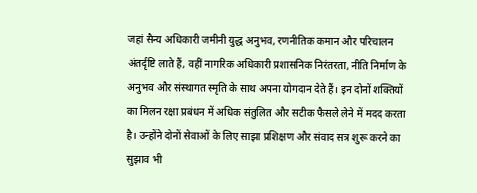जहां सैन्य अधिकारी जमीनी युद्ध अनुभव, रणनीतिक कमान और परिचालन अंतर्दृष्टि लाते हैं, वहीं नागरिक अधिकारी प्रशासनिक निरंतरता, नीति निर्माण के अनुभव और संस्थागत स्मृति के साथ अपना योगदान देते हैं। इन दोनों शक्तियों का मिलन रक्षा प्रबंधन में अधिक संतुलित और सटीक फैसले लेने में मदद करता है। उन्होंने दोनों सेवाओं के लिए साझा प्रशिक्षण और संवाद सत्र शुरू करने का सुझाव भी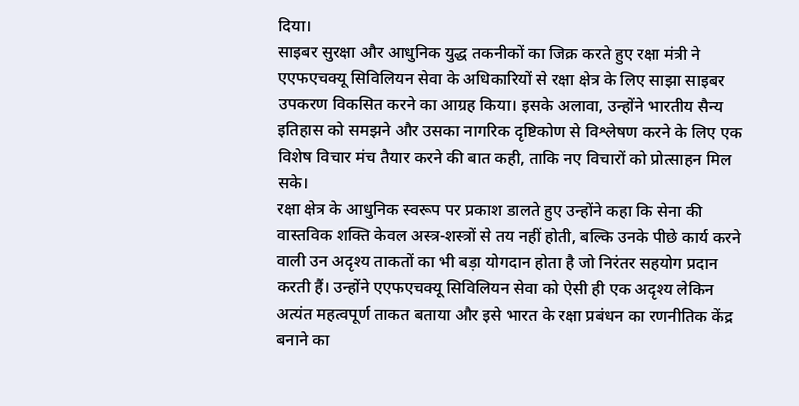दिया।
साइबर सुरक्षा और आधुनिक युद्ध तकनीकों का जिक्र करते हुए रक्षा मंत्री ने एएफएचक्यू सिविलियन सेवा के अधिकारियों से रक्षा क्षेत्र के लिए साझा साइबर उपकरण विकसित करने का आग्रह किया। इसके अलावा, उन्होंने भारतीय सैन्य इतिहास को समझने और उसका नागरिक दृष्टिकोण से विश्लेषण करने के लिए एक विशेष विचार मंच तैयार करने की बात कही, ताकि नए विचारों को प्रोत्साहन मिल सके।
रक्षा क्षेत्र के आधुनिक स्वरूप पर प्रकाश डालते हुए उन्होंने कहा कि सेना की वास्तविक शक्ति केवल अस्त्र-शस्त्रों से तय नहीं होती, बल्कि उनके पीछे कार्य करने वाली उन अदृश्य ताकतों का भी बड़ा योगदान होता है जो निरंतर सहयोग प्रदान करती हैं। उन्होंने एएफएचक्यू सिविलियन सेवा को ऐसी ही एक अदृश्य लेकिन अत्यंत महत्वपूर्ण ताकत बताया और इसे भारत के रक्षा प्रबंधन का रणनीतिक केंद्र बनाने का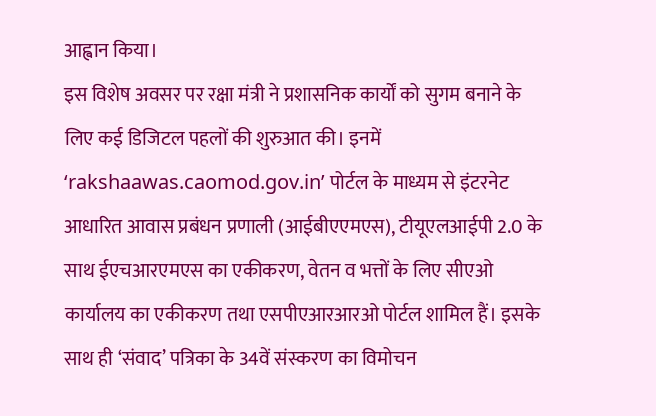आह्वान किया।
इस विशेष अवसर पर रक्षा मंत्री ने प्रशासनिक कार्यों को सुगम बनाने के लिए कई डिजिटल पहलों की शुरुआत की। इनमें ‘rakshaawas.caomod.gov.in’ पोर्टल के माध्यम से इंटरनेट आधारित आवास प्रबंधन प्रणाली (आईबीएएमएस), टीयूएलआईपी 2.0 के साथ ईएचआरएमएस का एकीकरण, वेतन व भत्तों के लिए सीएओ कार्यालय का एकीकरण तथा एसपीएआरआरओ पोर्टल शामिल हैं। इसके साथ ही ‘संवाद’ पत्रिका के 34वें संस्करण का विमोचन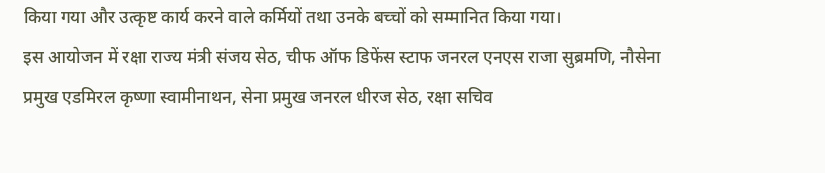किया गया और उत्कृष्ट कार्य करने वाले कर्मियों तथा उनके बच्चों को सम्मानित किया गया।
इस आयोजन में रक्षा राज्य मंत्री संजय सेठ, चीफ ऑफ डिफेंस स्टाफ जनरल एनएस राजा सुब्रमणि, नौसेना प्रमुख एडमिरल कृष्णा स्वामीनाथन, सेना प्रमुख जनरल धीरज सेठ, रक्षा सचिव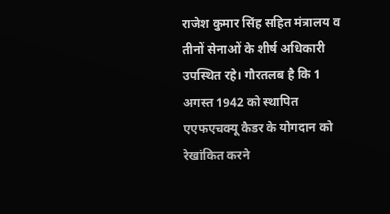राजेश कुमार सिंह सहित मंत्रालय व तीनों सेनाओं के शीर्ष अधिकारी उपस्थित रहे। गौरतलब है कि 1 अगस्त 1942 को स्थापित एएफएचक्यू कैडर के योगदान को रेखांकित करने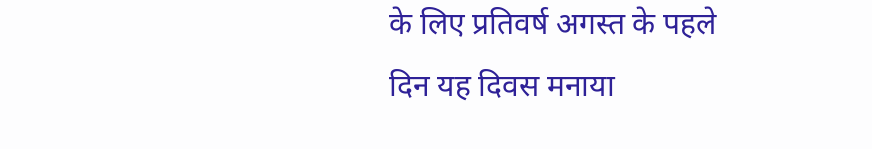के लिए प्रतिवर्ष अगस्त के पहले दिन यह दिवस मनाया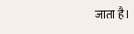जाता है।